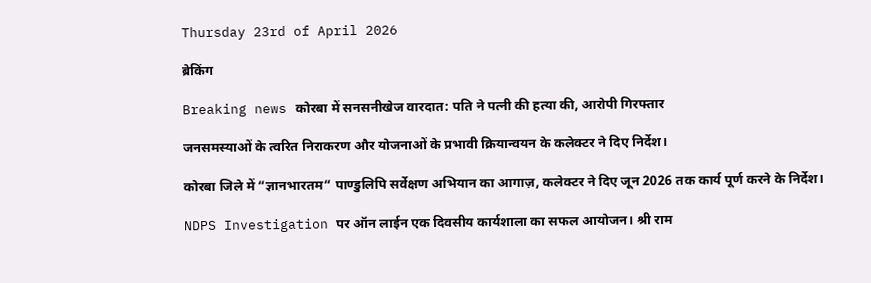Thursday 23rd of April 2026

ब्रेकिंग

Breaking news कोरबा में सनसनीखेज वारदात: पति ने पत्नी की हत्या की, आरोपी गिरफ्तार

जनसमस्याओं के त्वरित निराकरण और योजनाओं के प्रभावी क्रियान्वयन के कलेक्टर ने दिए निर्देश।

कोरबा जिले में “ज्ञानभारतम“ पाण्डुलिपि सर्वेक्षण अभियान का आगाज़, कलेक्टर ने दिए जून 2026 तक कार्य पूर्ण करने के निर्देश।

NDPS Investigation पर ऑन लाईन एक दिवसीय कार्यशाला का सफल आयोजन। श्री राम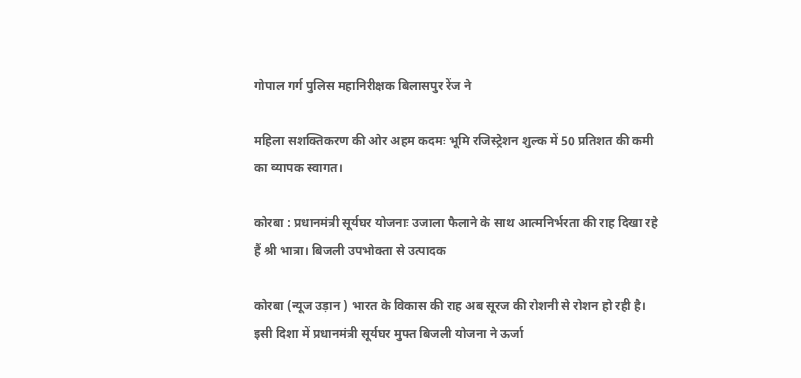गोपाल गर्ग पुलिस महानिरीक्षक बिलासपुर रेंज ने

महिला सशक्तिकरण की ओर अहम कदमः भूमि रजिस्ट्रेशन शुल्क में 50 प्रतिशत की कमी का व्यापक स्वागत।

कोरबा : प्रधानमंत्री सूर्यघर योजनाः उजाला फैलाने के साथ आत्मनिर्भरता की राह दिखा रहे हैं श्री भात्रा। बिजली उपभोक्ता से उत्पादक

कोरबा (न्यूज उड़ान ) भारत के विकास की राह अब सूरज की रोशनी से रोशन हो रही है। इसी दिशा में प्रधानमंत्री सूर्यघर मुफ्त बिजली योजना ने ऊर्जा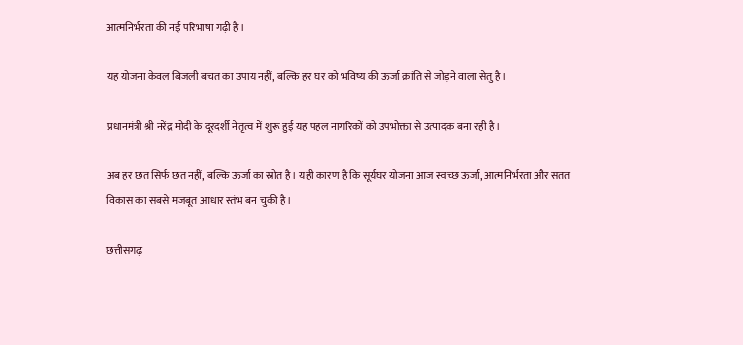आत्मनिर्भरता की नई परिभाषा गढ़ी है।

यह योजना केवल बिजली बचत का उपाय नहीं, बल्कि हर घर को भविष्य की ऊर्जा क्रांति से जोड़ने वाला सेतु है।

प्रधानमंत्री श्री नरेंद्र मोदी के दूरदर्शी नेतृत्व में शुरू हुई यह पहल नागरिकों को उपभोक्ता से उत्पादक बना रही है।

अब हर छत सिर्फ छत नहीं, बल्कि ऊर्जा का स्रोत है। यही कारण है कि सूर्यघर योजना आज स्वच्छ ऊर्जा, आत्मनिर्भरता और सतत विकास का सबसे मजबूत आधार स्तंभ बन चुकी है।

छत्तीसगढ़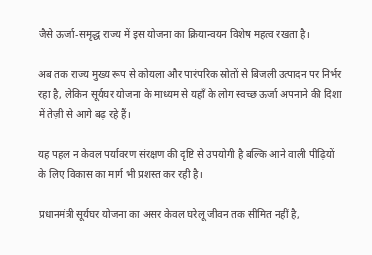जैसे ऊर्जा-समृद्ध राज्य में इस योजना का क्रियान्वयन विशेष महत्व रखता है।

अब तक राज्य मुख्य रूप से कोयला और पारंपरिक स्रोतों से बिजली उत्पादन पर निर्भर रहा है, लेकिन सूर्यघर योजना के माध्यम से यहाँ के लोग स्वच्छ ऊर्जा अपनाने की दिशा में तेज़ी से आगे बढ़ रहे हैं।

यह पहल न केवल पर्यावरण संरक्षण की दृष्टि से उपयोगी है बल्कि आने वाली पीढ़ियों के लिए विकास का मार्ग भी प्रशस्त कर रही है।

प्रधानमंत्री सूर्यघर योजना का असर केवल घरेलू जीवन तक सीमित नहीं है,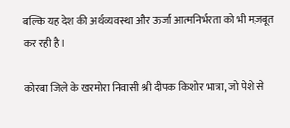बल्कि यह देश की अर्थव्यवस्था और ऊर्जा आत्मनिर्भरता को भी मज़बूत कर रही है।

कोरबा जिले के खरमोरा निवासी श्री दीपक किशोर भात्रा, जो पेशे से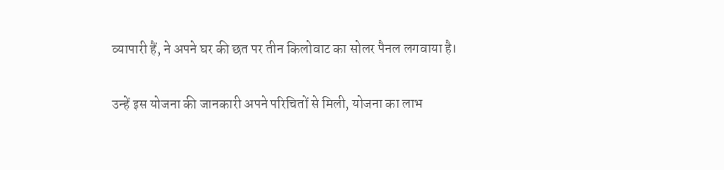व्यापारी हैं, ने अपने घर की छत पर तीन किलोवाट का सोलर पैनल लगवाया है।

उन्हें इस योजना की जानकारी अपने परिचितों से मिली, योजना का लाभ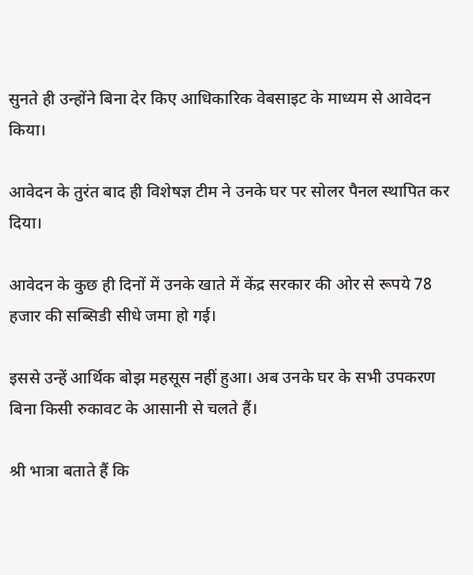सुनते ही उन्होंने बिना देर किए आधिकारिक वेबसाइट के माध्यम से आवेदन किया।

आवेदन के तुरंत बाद ही विशेषज्ञ टीम ने उनके घर पर सोलर पैनल स्थापित कर दिया।

आवेदन के कुछ ही दिनों में उनके खाते में केंद्र सरकार की ओर से रूपये 78 हजार की सब्सिडी सीधे जमा हो गई।

इससे उन्हें आर्थिक बोझ महसूस नहीं हुआ। अब उनके घर के सभी उपकरण बिना किसी रुकावट के आसानी से चलते हैं।

श्री भात्रा बताते हैं कि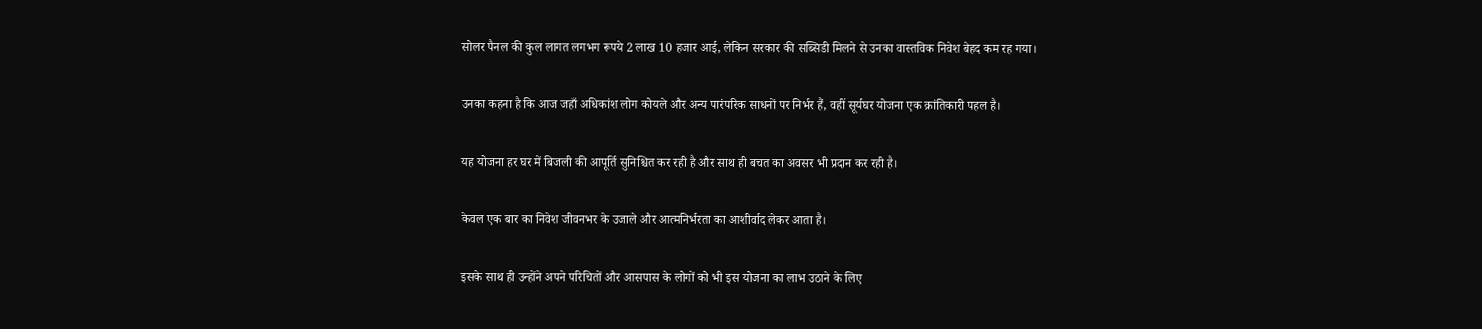सोलर पैनल की कुल लागत लगभग रूपये 2 लाख 10 हजार आई, लेकिन सरकार की सब्सिडी मिलने से उनका वास्तविक निवेश बेहद कम रह गया।

उनका कहना है कि आज जहाँ अधिकांश लोग कोयले और अन्य पारंपरिक साधनों पर निर्भर हैं, वहीं सूर्यघर योजना एक क्रांतिकारी पहल है।

यह योजना हर घर में बिजली की आपूर्ति सुनिश्चित कर रही है और साथ ही बचत का अवसर भी प्रदान कर रही है।

केवल एक बार का निवेश जीवनभर के उजाले और आत्मनिर्भरता का आशीर्वाद लेकर आता है।

इसके साथ ही उन्होंने अपने परिचितों और आसपास के लोगों को भी इस योजना का लाभ उठाने के लिए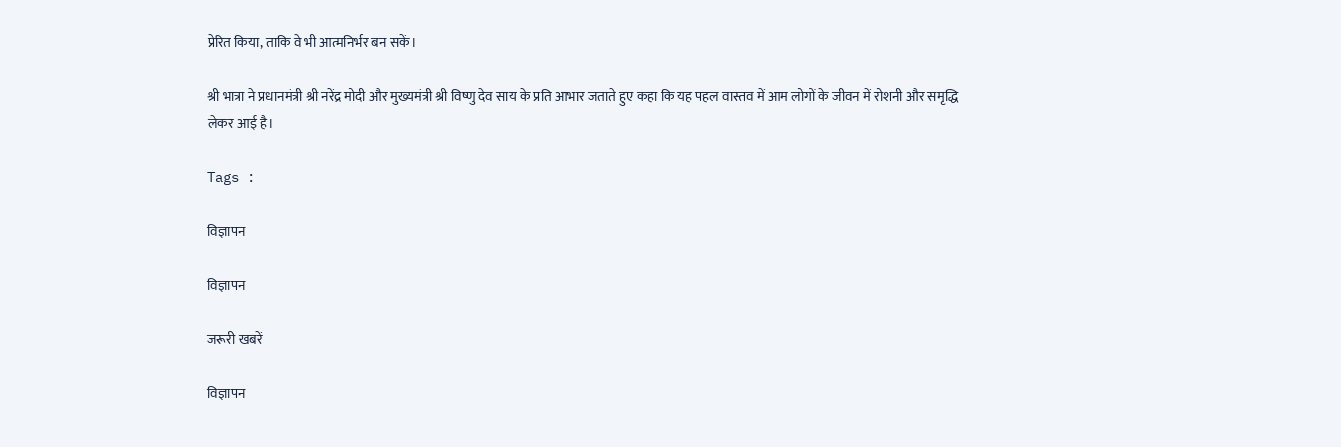प्रेरित किया, ताकि वे भी आत्मनिर्भर बन सकें।

श्री भात्रा ने प्रधानमंत्री श्री नरेंद्र मोदी और मुख्यमंत्री श्री विष्णु देव साय के प्रति आभार जताते हुए कहा कि यह पहल वास्तव में आम लोगों के जीवन में रोशनी और समृद्धि लेकर आई है।

Tags :

विज्ञापन

विज्ञापन

जरूरी खबरें

विज्ञापन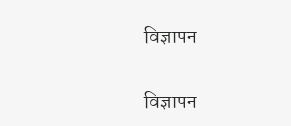विज्ञापन

विज्ञापन